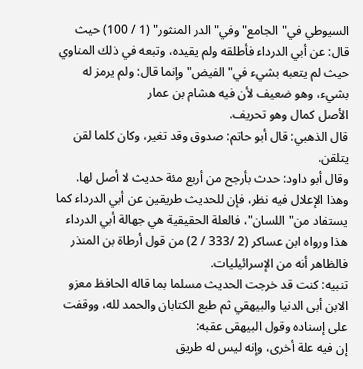السيوطي في"الجامع"وفي"الدر المنثور" (1 / 100) حيث قال: عن أبي الدرداء فأطلقه ولم يقيده، وتبعه في ذلك المناوي حيث لم يتعبه بشيء في"الفيض"وإنما قال: ولم يرمز له بشيء، وهو ضعيف لأن فيه هشام بن عمار
الأصل كمال وهو تحريف.
قال الذهبي: قال أبو حاتم: صدوق وقد تغير، وكان كلما لقن يتلقن.
وقال أبو داود: حدث بأرجح من أربع مئة حديث لا أصل لها.
وهذا الإعلال فيه نظر، فإن للحديث طريقين عن أبي الدرداء كما يستفاد من"اللسان"، فالعلة الحقيقية هي جهالة أبي الدرداء هذا ورواه ابن عساكر (2 /333 / 2) من قول أرطاة بن المنذر فالظاهر أنه من الإسرائيليات.
تنبيه: كنت قد خرجت الحديث مسلما بما قاله الحافظ معزو الابن أبى الدنيا والبيهقي ثم طبع الكتابان والحمد لله، ووقفت على إسناده وقول البيهقى عقبه:
إن فيه علة أخرى، وإنه ليس له طريق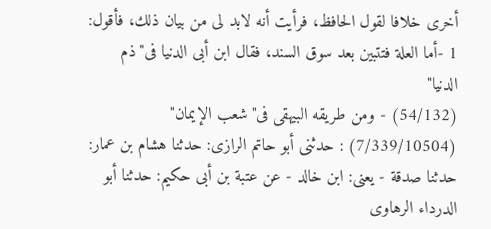أخرى خلافا لقول الحافظ، فرأيت أنه لابد لى من بيان ذلك، فأقول:
1 -أما العلة فتتبين بعد سوق السند، فقال ابن أبى الدنيا فى"ذم الدنيا"
(54/132) - ومن طريقه البيهقى فى"شعب الإيمان" (7/339/10504) : حدثنى أبو حاتم الرازى: حدثنا هشام بن عمار: حدثنا صدقة - يعنى: ابن خالد - عن عتبة بن أبى حكيم: حدثنا أبو الدرداء الرهاوى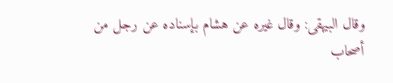وقال البيهقى: وقال غيره عن هشام بإسناده عن رجل من أصحاب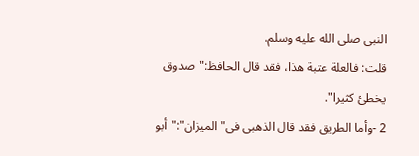النبى صلى الله عليه وسلم.
قلت: فالعلة عتبة هذا، فقد قال الحافظ:"صدوق يخطئ كثيرا".
2 -وأما الطريق فقد قال الذهبى فى"الميزان":"أبو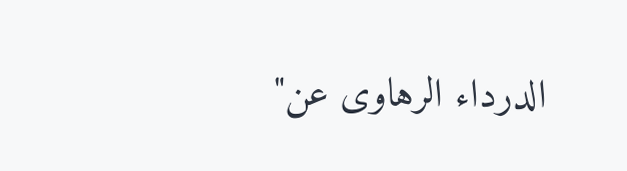الدرداء الرهاوى عن"